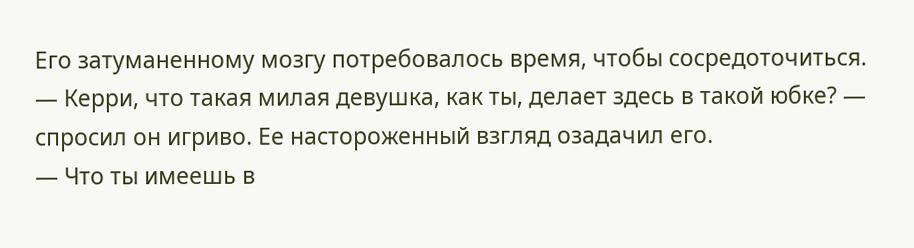Его затуманенному мозгу потребовалось время, чтобы сосредоточиться.
— Керри, что такая милая девушка, как ты, делает здесь в такой юбке? — спросил он игриво. Ее настороженный взгляд озадачил его.
— Что ты имеешь в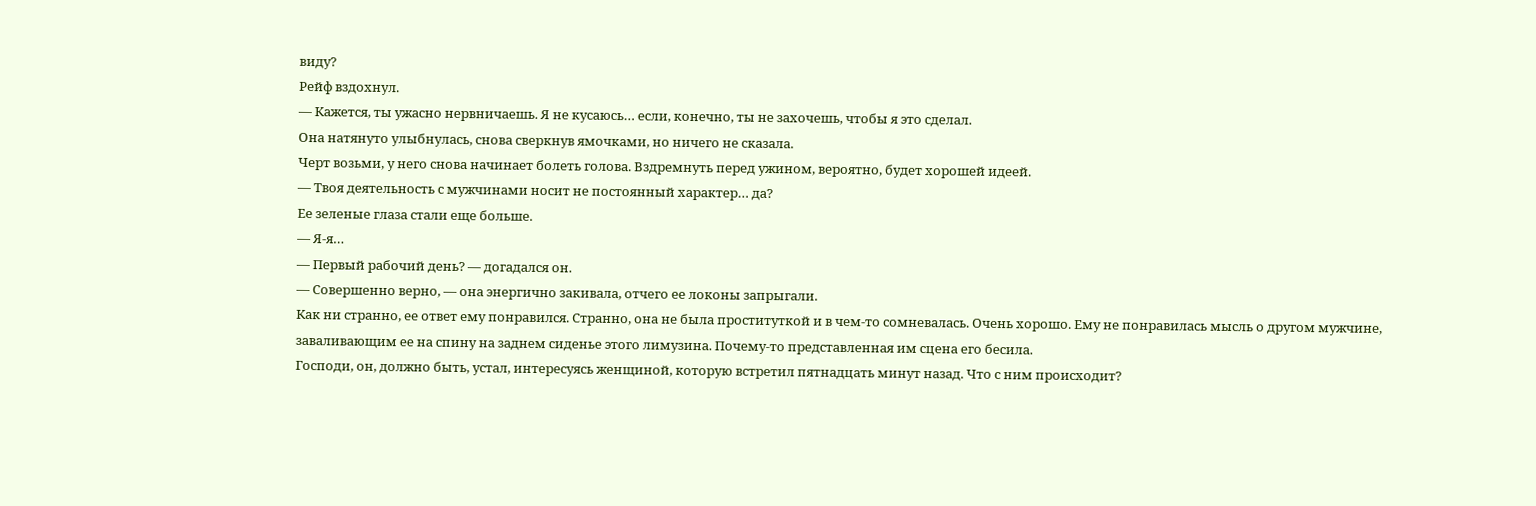виду?
Рейф вздохнул.
— Кажется, ты ужасно нервничаешь. Я не кусаюсь… если, конечно, ты не захочешь, чтобы я это сделал.
Она натянуто улыбнулась, снова сверкнув ямочками, но ничего не сказала.
Черт возьми, у него снова начинает болеть голова. Вздремнуть перед ужином, вероятно, будет хорошей идеей.
— Твоя деятельность с мужчинами носит не постоянный характер… да?
Ее зеленые глаза стали еще больше.
— Я-я…
— Первый рабочий день? — догадался он.
— Совершенно верно, — она энергично закивала, отчего ее локоны запрыгали.
Как ни странно, ее ответ ему понравился. Странно, она не была проституткой и в чем-то сомневалась. Очень хорошо. Ему не понравилась мысль о другом мужчине, заваливающим ее на спину на заднем сиденье этого лимузина. Почему-то представленная им сцена его бесила.
Господи, он, должно быть, устал, интересуясь женщиной, которую встретил пятнадцать минут назад. Что с ним происходит?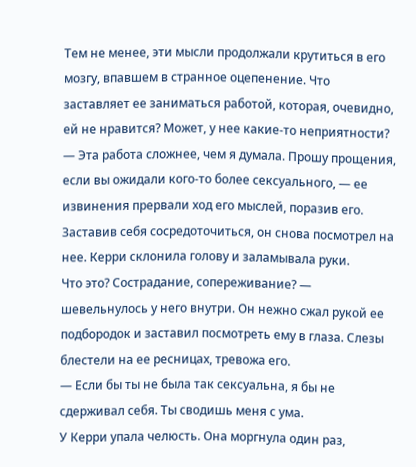Тем не менее, эти мысли продолжали крутиться в его мозгу, впавшем в странное оцепенение. Что заставляет ее заниматься работой, которая, очевидно, ей не нравится? Может, у нее какие-то неприятности?
— Эта работа сложнее, чем я думала. Прошу прощения, если вы ожидали кого-то более сексуального, — ее извинения прервали ход его мыслей, поразив его.
Заставив себя сосредоточиться, он снова посмотрел на нее. Керри склонила голову и заламывала руки.
Что это? Сострадание, сопереживание? — шевельнулось у него внутри. Он нежно сжал рукой ее подбородок и заставил посмотреть ему в глаза. Слезы блестели на ее ресницах, тревожа его.
— Если бы ты не была так сексуальна, я бы не сдерживал себя. Ты сводишь меня с ума.
У Керри упала челюсть. Она моргнула один раз,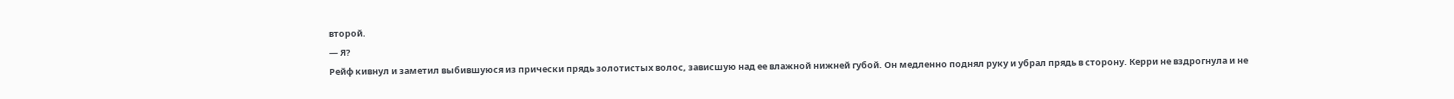второй.
— Я?
Рейф кивнул и заметил выбившуюся из прически прядь золотистых волос, зависшую над ее влажной нижней губой. Он медленно поднял руку и убрал прядь в сторону. Керри не вздрогнула и не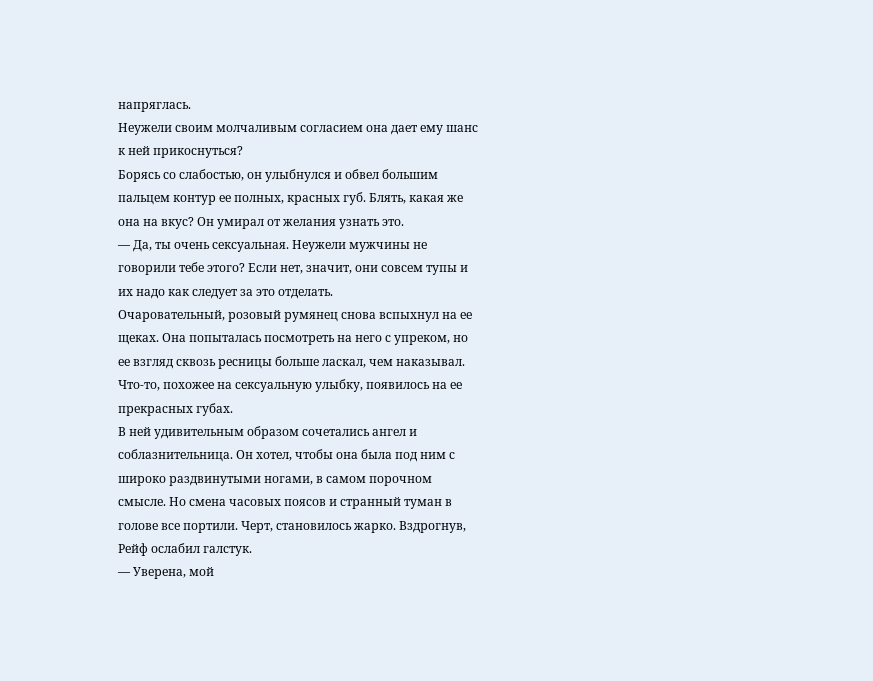напряглась.
Неужели своим молчаливым согласием она дает ему шанс к ней прикоснуться?
Борясь со слабостью, он улыбнулся и обвел большим пальцем контур ее полных, красных губ. Блять, какая же она на вкус? Он умирал от желания узнать это.
— Да, ты очень сексуальная. Неужели мужчины не говорили тебе этого? Если нет, значит, они совсем тупы и их надо как следует за это отделать.
Очаровательный, розовый румянец снова вспыхнул на ее щеках. Она попыталась посмотреть на него с упреком, но ее взгляд сквозь ресницы больше ласкал, чем наказывал. Что-то, похожее на сексуальную улыбку, появилось на ее прекрасных губах.
В ней удивительным образом сочетались ангел и соблазнительница. Он хотел, чтобы она была под ним с широко раздвинутыми ногами, в самом порочном смысле. Но смена часовых поясов и странный туман в голове все портили. Черт, становилось жарко. Вздрогнув, Рейф ослабил галстук.
— Уверена, мой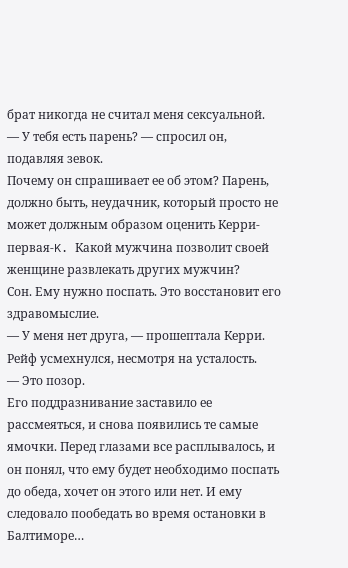брат никогда не считал меня сексуальной.
— У тебя есть парень? — спросил он, подавляя зевок.
Почему он спрашивает ее об этом? Парень, должно быть, неудачник, который просто не может должным образом оценить Керри-первая-K. Какой мужчина позволит своей женщине развлекать других мужчин?
Сон. Ему нужно поспать. Это восстановит его здравомыслие.
— У меня нет друга, — прошептала Керри.
Рейф усмехнулся, несмотря на усталость.
— Это позор.
Его поддразнивание заставило ее рассмеяться, и снова появились те самые ямочки. Перед глазами все расплывалось, и он понял, что ему будет необходимо поспать до обеда, хочет он этого или нет. И ему следовало пообедать во время остановки в Балтиморе…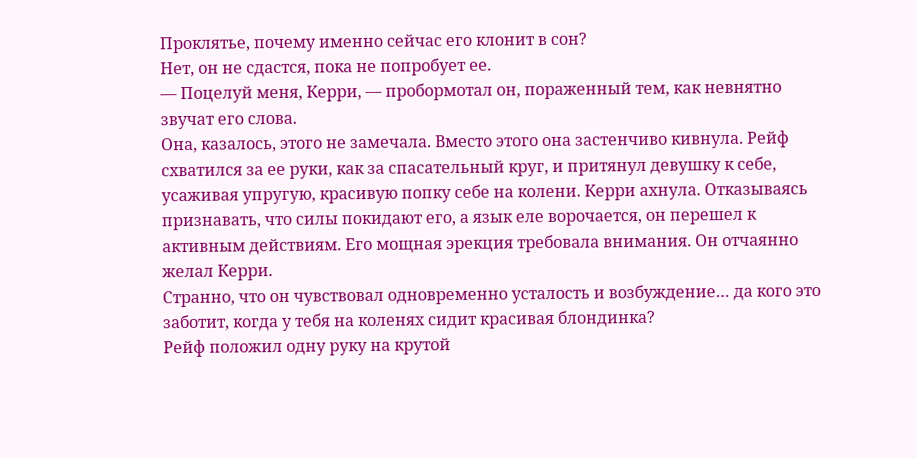Проклятье, почему именно сейчас его клонит в сон?
Нет, он не сдастся, пока не попробует ее.
— Поцелуй меня, Керри, — пробормотал он, пораженный тем, как невнятно звучат его слова.
Она, казалось, этого не замечала. Вместо этого она застенчиво кивнула. Рейф схватился за ее руки, как за спасательный круг, и притянул девушку к себе, усаживая упругую, красивую попку себе на колени. Керри ахнула. Отказываясь признавать, что силы покидают его, а язык еле ворочается, он перешел к активным действиям. Его мощная эрекция требовала внимания. Он отчаянно желал Керри.
Странно, что он чувствовал одновременно усталость и возбуждение… да кого это заботит, когда у тебя на коленях сидит красивая блондинка?
Рейф положил одну руку на крутой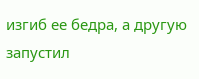изгиб ее бедра, а другую запустил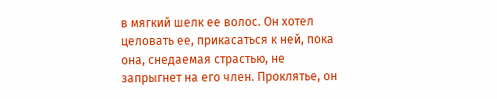в мягкий шелк ее волос. Он хотел целовать ее, прикасаться к ней, пока она, снедаемая страстью, не запрыгнет на его член. Проклятье, он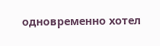одновременно хотел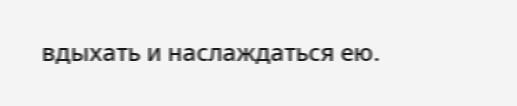вдыхать и наслаждаться ею.